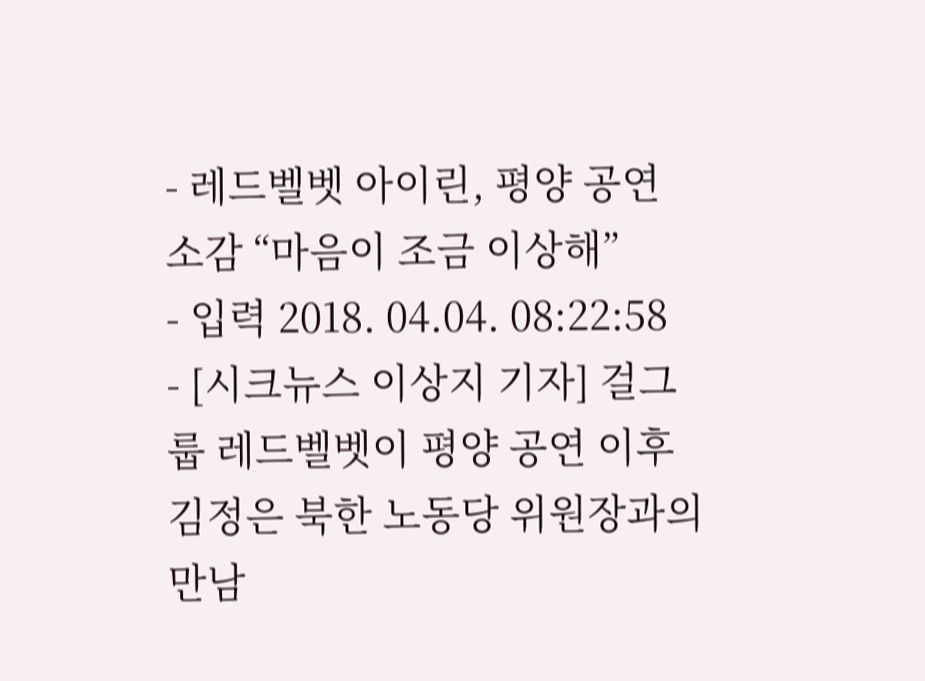- 레드벨벳 아이린, 평양 공연 소감 “마음이 조금 이상해”
- 입력 2018. 04.04. 08:22:58
- [시크뉴스 이상지 기자] 걸그룹 레드벨벳이 평양 공연 이후 김정은 북한 노동당 위원장과의 만남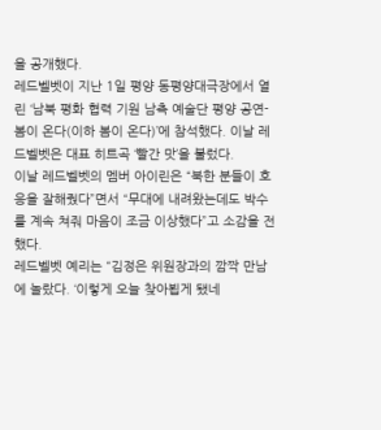을 공개했다.
레드벨벳이 지난 1일 평양 동평양대극장에서 열린 ‘남북 평화 협력 기원 남측 예술단 평양 공연- 봄이 온다(이하 봄이 온다)’에 참석했다. 이날 레드벨벳은 대표 히트곡 ‘빨간 맛’을 불렀다.
이날 레드벨벳의 멤버 아이린은 “북한 분들이 호응을 잘해줬다”면서 “무대에 내려왔는데도 박수를 계속 쳐줘 마음이 조금 이상했다”고 소감을 전했다.
레드벨벳 예리는 “김정은 위원장과의 깜짝 만남에 놀랐다. ‘이렇게 오늘 찾아뵙게 됐네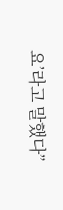요’라고 말했다”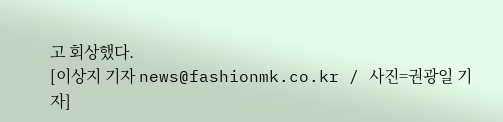고 회상했다.
[이상지 기자 news@fashionmk.co.kr / 사진=권광일 기자]